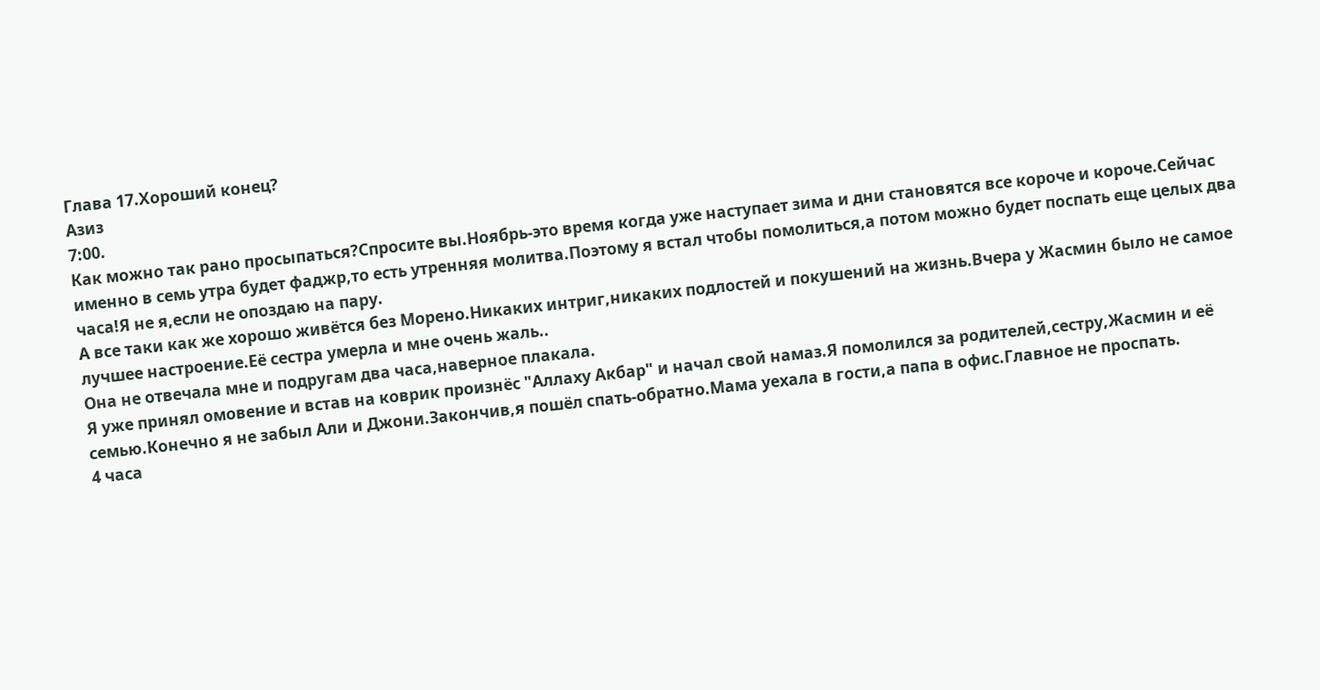Глава 17.Хороший конец?
Азиз
7:00.
Как можно так рано просыпаться?Спросите вы.Ноябрь-это время когда уже наступает зима и дни становятся все короче и короче.Сейчас именно в семь утра будет фаджр,то есть утренняя молитва.Поэтому я встал чтобы помолиться,а потом можно будет поспать еще целых два часа!Я не я,если не опоздаю на пару.
А все таки как же хорошо живётся без Морено.Никаких интриг,никаких подлостей и покушений на жизнь.Вчера у Жасмин было не самое лучшее настроение.Её сестра умерла и мне очень жаль..
Она не отвечала мне и подругам два часа,наверное плакала.
Я уже принял омовение и встав на коврик произнёс "Аллаху Акбар" и начал свой намаз.Я помолился за родителей,сестру,Жасмин и её семью.Конечно я не забыл Али и Джони.Закончив,я пошёл спать-обратно.Мама уехала в гости,а папа в офис.Главное не проспать.
4 часа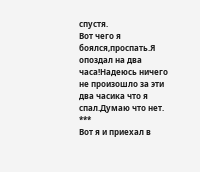спустя.
Вот чего я боялся,проспать.Я опоздал на два часа!Надеюсь ничего не произошло за эти два часика что я спал.Думаю что нет.
***
Вот я и приехал в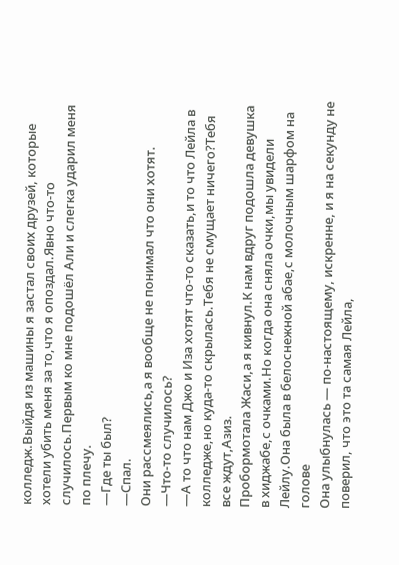колледж.Выйдя из машины я застал своих друзей, которые хотели убить меня за то,что я опоздал.Явно что-то случилось.Первым ко мне подошёл Али и слегка ударил меня по плечу.
—Где ты был?
—Спал.
Они рассмеялись,а я вообще не понимал что они хотят.
—Что-то случилось?
—А то что нам Джо и Иза хотят что-то сказать,и то что Лейла в колледже,но куда-то скрылась.Тебя не смущает ничего?Тебя все ждут,Азиз.
Пробормотала Жаси,а я кивнул.К нам вдруг подошла девушка в хиджабе,с очками.Но когда она сняла очки,мы увидели Лейлу.Она была в белоснежной абае,с молочным шарфом на голове
Она улыбнулась — по-настоящему, искренне, и я на секунду не поверил, что это та самая Лейла,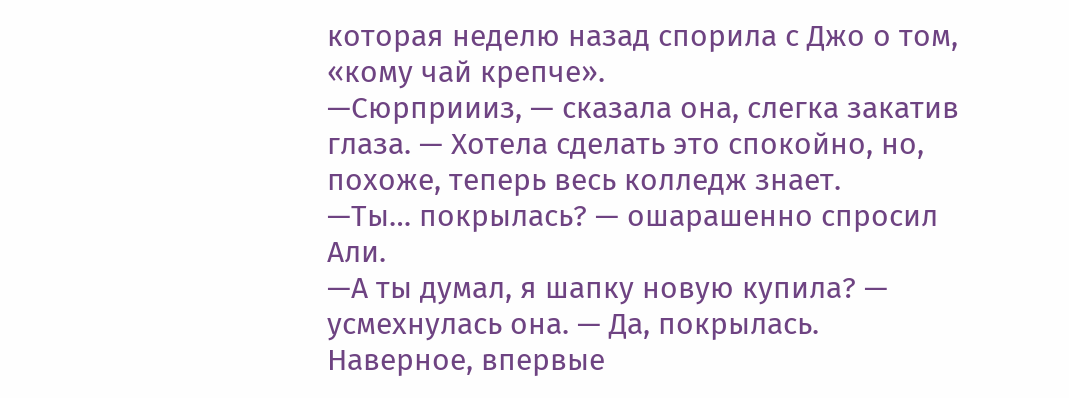которая неделю назад спорила с Джо о том, «кому чай крепче».
—Сюрприииз, — сказала она, слегка закатив глаза. — Хотела сделать это спокойно, но, похоже, теперь весь колледж знает.
—Ты… покрылась? — ошарашенно спросил Али.
—А ты думал, я шапку новую купила? — усмехнулась она. — Да, покрылась. Наверное, впервые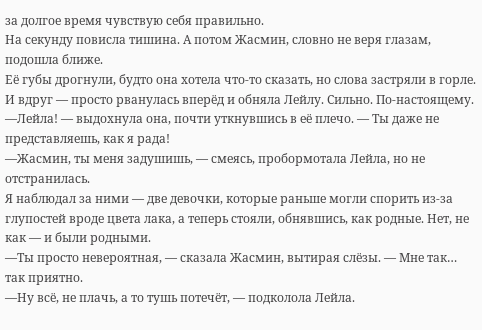за долгое время чувствую себя правильно.
На секунду повисла тишина. А потом Жасмин, словно не веря глазам, подошла ближе.
Её губы дрогнули, будто она хотела что-то сказать, но слова застряли в горле. И вдруг — просто рванулась вперёд и обняла Лейлу. Сильно. По-настоящему.
—Лейла! — выдохнула она, почти уткнувшись в её плечо. — Ты даже не представляешь, как я рада!
—Жасмин, ты меня задушишь, — смеясь, пробормотала Лейла, но не отстранилась.
Я наблюдал за ними — две девочки, которые раньше могли спорить из-за глупостей вроде цвета лака, а теперь стояли, обнявшись, как родные. Нет, не как — и были родными.
—Ты просто невероятная, — сказала Жасмин, вытирая слёзы. — Мне так… так приятно.
—Ну всё, не плачь, а то тушь потечёт, — подколола Лейла.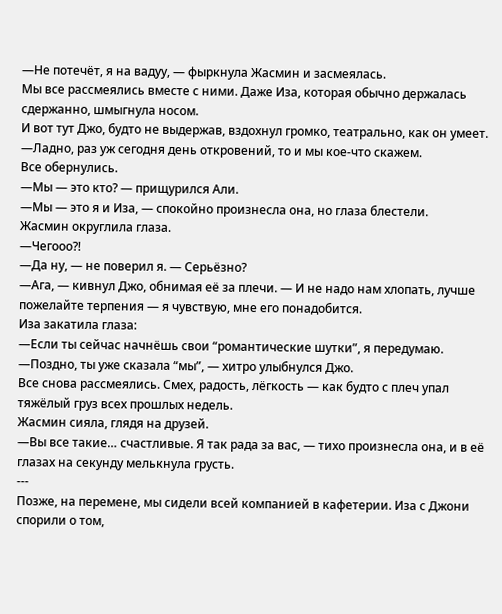—Не потечёт, я на вадуу, — фыркнула Жасмин и засмеялась.
Мы все рассмеялись вместе с ними. Даже Иза, которая обычно держалась сдержанно, шмыгнула носом.
И вот тут Джо, будто не выдержав, вздохнул громко, театрально, как он умеет.
—Ладно, раз уж сегодня день откровений, то и мы кое-что скажем.
Все обернулись.
—Мы — это кто? — прищурился Али.
—Мы — это я и Иза, — спокойно произнесла она, но глаза блестели.
Жасмин округлила глаза.
—Чегооо?!
—Да ну, — не поверил я. — Серьёзно?
—Ага, — кивнул Джо, обнимая её за плечи. — И не надо нам хлопать, лучше пожелайте терпения — я чувствую, мне его понадобится.
Иза закатила глаза:
—Если ты сейчас начнёшь свои “романтические шутки”, я передумаю.
—Поздно, ты уже сказала “мы”, — хитро улыбнулся Джо.
Все снова рассмеялись. Смех, радость, лёгкость — как будто с плеч упал тяжёлый груз всех прошлых недель.
Жасмин сияла, глядя на друзей.
—Вы все такие… счастливые. Я так рада за вас, — тихо произнесла она, и в её глазах на секунду мелькнула грусть.
---
Позже, на перемене, мы сидели всей компанией в кафетерии. Иза с Джони спорили о том,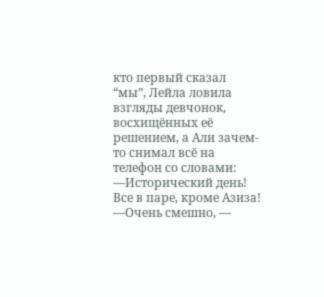кто первый сказал “мы”, Лейла ловила взгляды девчонок, восхищённых её решением, а Али зачем-то снимал всё на телефон со словами:
—Исторический день! Все в паре, кроме Азиза!
—Очень смешно, —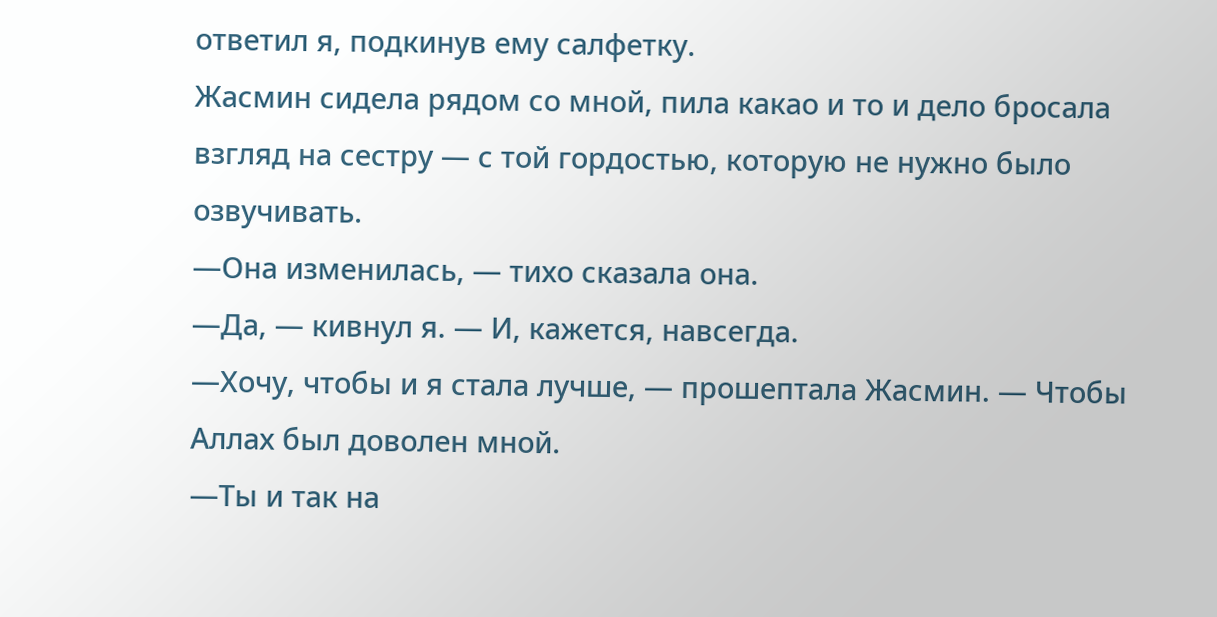ответил я, подкинув ему салфетку.
Жасмин сидела рядом со мной, пила какао и то и дело бросала взгляд на сестру — с той гордостью, которую не нужно было озвучивать.
—Она изменилась, — тихо сказала она.
—Да, — кивнул я. — И, кажется, навсегда.
—Хочу, чтобы и я стала лучше, — прошептала Жасмин. — Чтобы Аллах был доволен мной.
—Ты и так на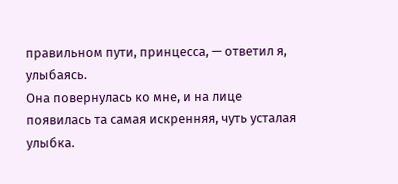правильном пути, принцесса, — ответил я, улыбаясь.
Она повернулась ко мне, и на лице появилась та самая искренняя, чуть усталая улыбка.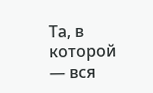Та, в которой — вся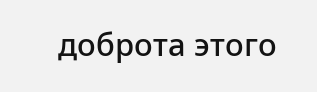доброта этого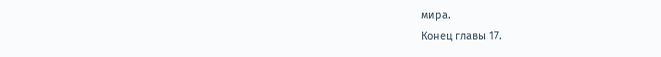мира.
Конец главы 17.